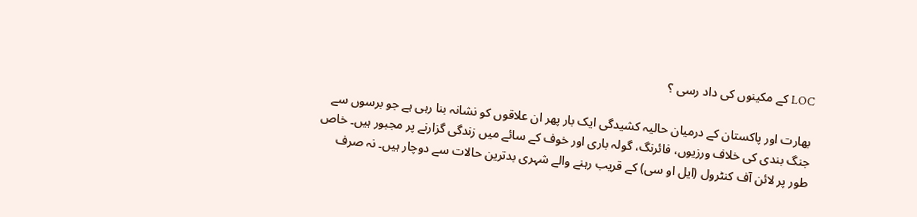LOC کے مکینوں کی داد رسی ؟

بھارت اور پاکستان کے درمیان حالیہ کشیدگی ایک بار پھر ان علاقوں کو نشانہ بنا رہی ہے جو برسوں سے جنگ بندی کی خلاف ورزیوں، فائرنگ، گولہ باری اور خوف کے سائے میں زندگی گزارنے پر مجبور ہیں۔ خاص طور پر لائن آف کنٹرول (ایل او سی) کے قریب رہنے والے شہری بدترین حالات سے دوچار ہیں۔ نہ صرف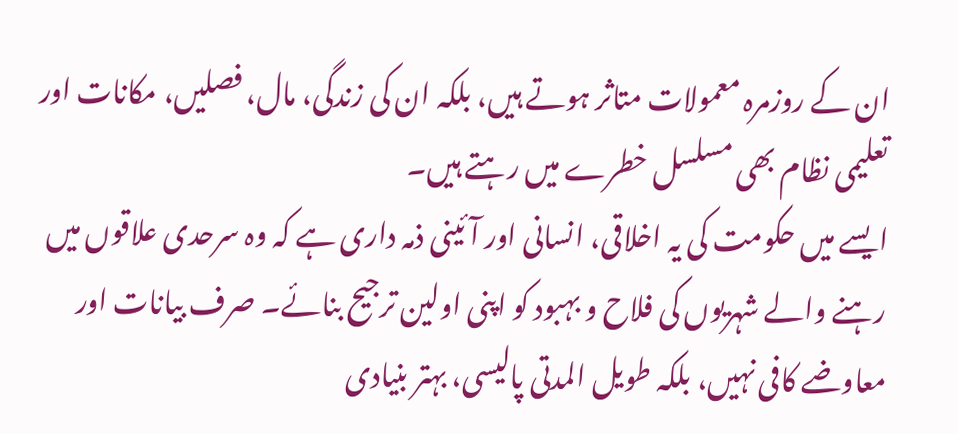ان کے روزمرہ معمولات متاثر ہوتے ہیں، بلکہ ان کی زندگی، مال، فصلیں، مکانات اور تعلیمی نظام بھی مسلسل خطرے میں رہتے ہیں۔
ایسے میں حکومت کی یہ اخلاقی، انسانی اور آئینی ذمہ داری ہے کہ وہ سرحدی علاقوں میں رہنے والے شہریوں کی فلاح و بہبود کو اپنی اولین ترجیح بنائے۔ صرف بیانات اور معاوضے کافی نہیں، بلکہ طویل المدتی پالیسی، بہتر بنیادی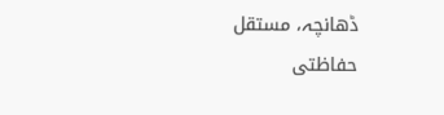ڈھانچہ، مستقل حفاظتی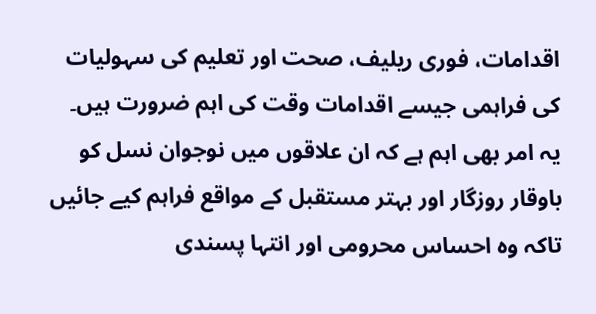اقدامات، فوری ریلیف، صحت اور تعلیم کی سہولیات کی فراہمی جیسے اقدامات وقت کی اہم ضرورت ہیں۔
یہ امر بھی اہم ہے کہ ان علاقوں میں نوجوان نسل کو باوقار روزگار اور بہتر مستقبل کے مواقع فراہم کیے جائیں تاکہ وہ احساس محرومی اور انتہا پسندی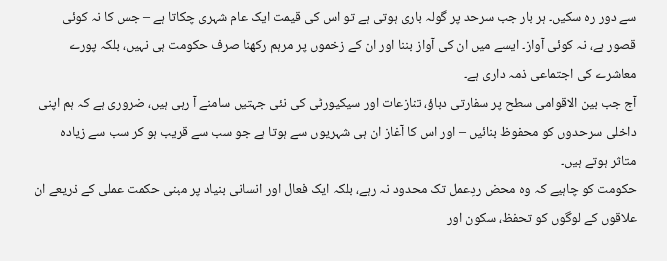سے دور رہ سکیں۔ ہر بار جب سرحد پر گولہ باری ہوتی ہے تو اس کی قیمت ایک عام شہری چکاتا ہے – جس کا نہ کوئی قصور ہے، نہ کوئی آواز۔ ایسے میں ان کی آواز بننا اور ان کے زخموں پر مرہم رکھنا صرف حکومت ہی نہیں، بلکہ پورے معاشرے کی اجتماعی ذمہ داری ہے۔
آج جب بین الاقوامی سطح پر سفارتی دباؤ، تنازعات اور سیکیورٹی کی نئی جہتیں سامنے آ رہی ہیں، ضروری ہے کہ ہم اپنی داخلی سرحدوں کو محفوظ بنائیں – اور اس کا آغاز ان ہی شہریوں سے ہوتا ہے جو سب سے قریب ہو کر سب سے زیادہ متاثر ہوتے ہیں۔
حکومت کو چاہیے کہ وہ محض ردِعمل تک محدود نہ رہے، بلکہ ایک فعال اور انسانی بنیاد پر مبنی حکمت عملی کے ذریعے ان علاقوں کے لوگوں کو تحفظ، سکون اور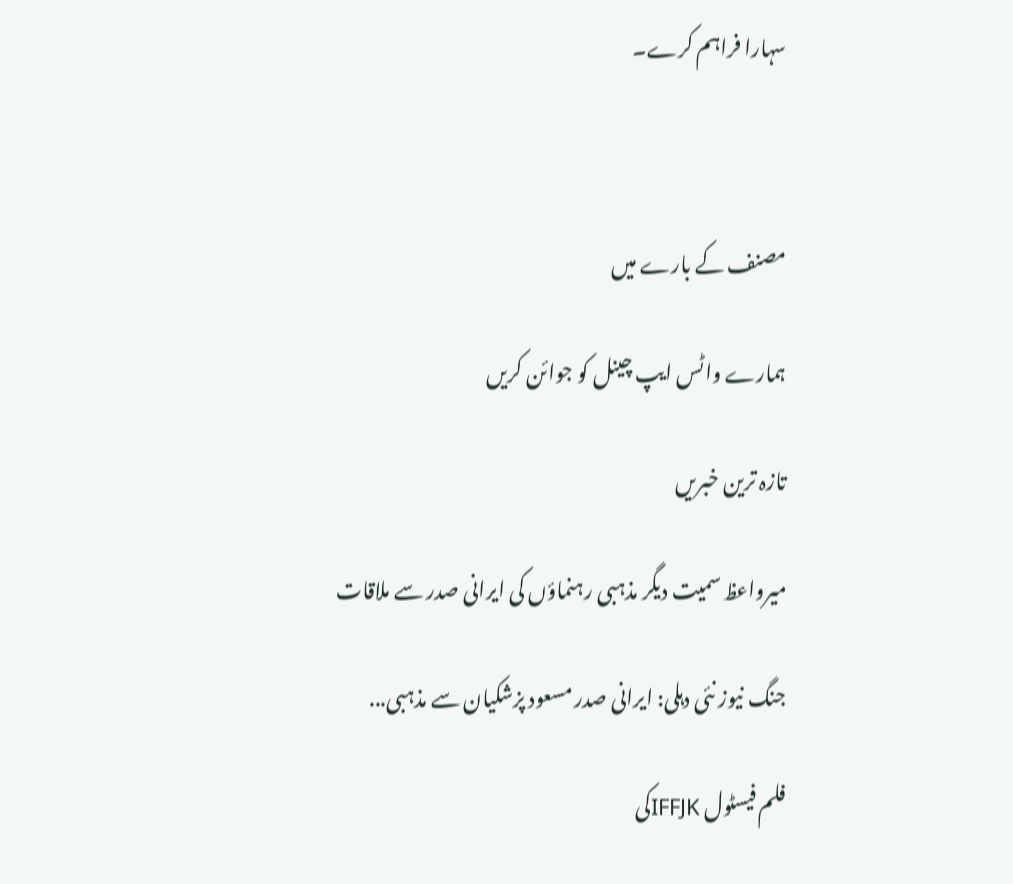سہارا فراہم کرے۔



مصنف کے بارے میں

ہمارے واٹس ایپ چینل کو جوائن کریں

تازہ ترین خبریں

میرواعظ سمیت دیگر مذہبی رہنماؤں کی ایرانی صدر سے ملاقات

جنگ نیوز نئی دہلی: ایرانی صدر مسعود پزشکیان سے مذہبی...

فلم فیسٹول IFFJKکی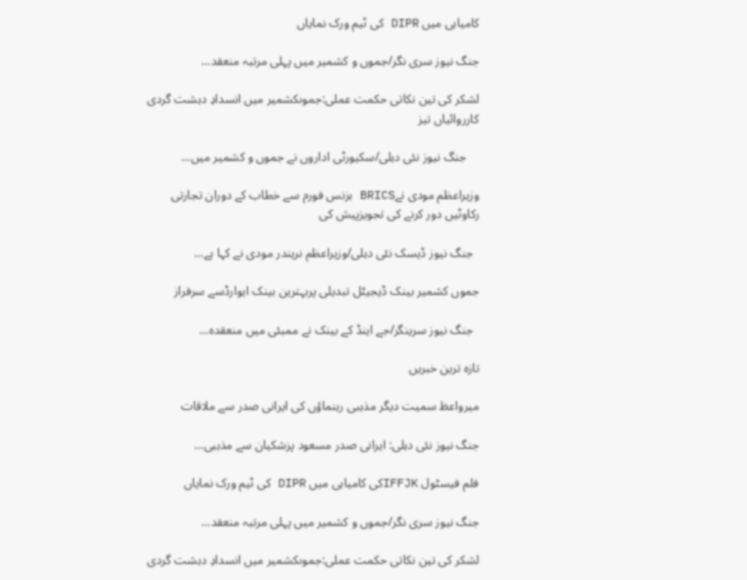کامیابی میں DIPR کی ٹیم ورک نمایاں

جنگ نیوز سری نگر/جموں و کشمیر میں پہلی مرتبہ منعقد...

لشکر کی تین نکاتی حکمت عملی:جموںکشمیر میں انسدادِ دہشت گردی کارروائیاں تیز

    جنگ نیوز نئی دہلی/سکیورٹی اداروں نے جموں و کشمیر میں...

وزیراعظم مودی نےBRICS بزنس فورم سے خطاب کے دوران تجارتی رکاوٹیں دور کرنے کی تجویزپیش کی

  جنگ نیوز ڈیسک نئی دہلی/وزیراعظم نریندر مودی نے کہا ہے...

جموں کشمیر بینک ڈیجیٹل تبدیلی پربہترین بینک ایوارڈسے سرفراز

  جنگ نیوز سرینگر/جے اینڈ کے بینک نے ممبئی میں منعقدہ...

تازہ ترین خبریں

میرواعظ سمیت دیگر مذہبی رہنماؤں کی ایرانی صدر سے ملاقات

جنگ نیوز نئی دہلی: ایرانی صدر مسعود پزشکیان سے مذہبی...

فلم فیسٹول IFFJKکی کامیابی میں DIPR کی ٹیم ورک نمایاں

جنگ نیوز سری نگر/جموں و کشمیر میں پہلی مرتبہ منعقد...

لشکر کی تین نکاتی حکمت عملی:جموںکشمیر میں انسدادِ دہشت گردی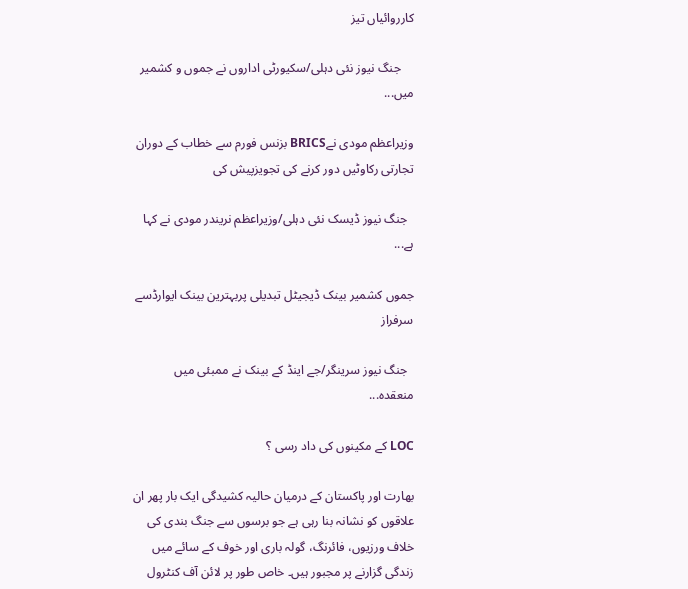کارروائیاں تیز

    جنگ نیوز نئی دہلی/سکیورٹی اداروں نے جموں و کشمیر میں...

وزیراعظم مودی نےBRICS بزنس فورم سے خطاب کے دوران تجارتی رکاوٹیں دور کرنے کی تجویزپیش کی

  جنگ نیوز ڈیسک نئی دہلی/وزیراعظم نریندر مودی نے کہا ہے...

جموں کشمیر بینک ڈیجیٹل تبدیلی پربہترین بینک ایوارڈسے سرفراز

  جنگ نیوز سرینگر/جے اینڈ کے بینک نے ممبئی میں منعقدہ...

LOC کے مکینوں کی داد رسی ؟

بھارت اور پاکستان کے درمیان حالیہ کشیدگی ایک بار پھر ان علاقوں کو نشانہ بنا رہی ہے جو برسوں سے جنگ بندی کی خلاف ورزیوں، فائرنگ، گولہ باری اور خوف کے سائے میں زندگی گزارنے پر مجبور ہیں۔ خاص طور پر لائن آف کنٹرول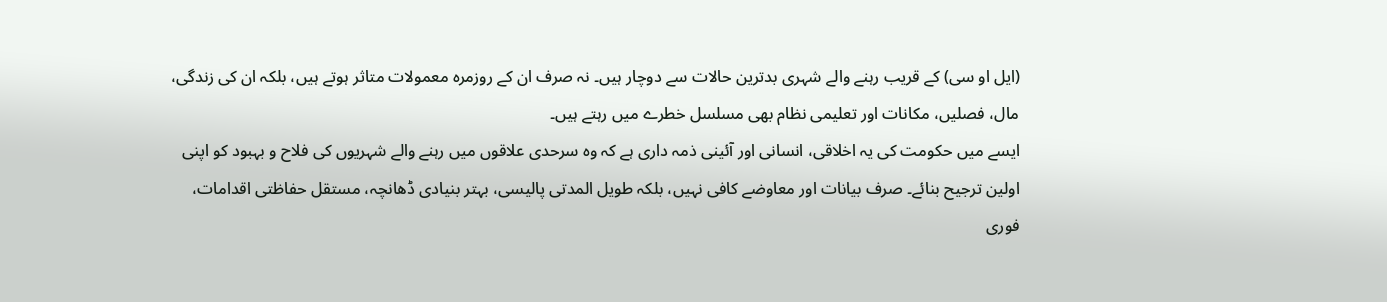(ایل او سی) کے قریب رہنے والے شہری بدترین حالات سے دوچار ہیں۔ نہ صرف ان کے روزمرہ معمولات متاثر ہوتے ہیں، بلکہ ان کی زندگی، مال، فصلیں، مکانات اور تعلیمی نظام بھی مسلسل خطرے میں رہتے ہیں۔
ایسے میں حکومت کی یہ اخلاقی، انسانی اور آئینی ذمہ داری ہے کہ وہ سرحدی علاقوں میں رہنے والے شہریوں کی فلاح و بہبود کو اپنی اولین ترجیح بنائے۔ صرف بیانات اور معاوضے کافی نہیں، بلکہ طویل المدتی پالیسی، بہتر بنیادی ڈھانچہ، مستقل حفاظتی اقدامات، فوری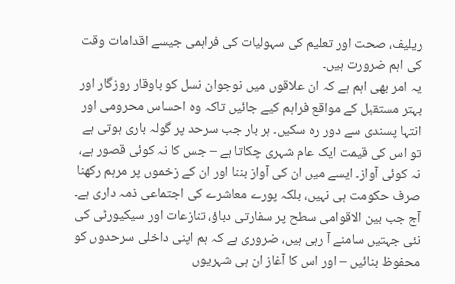ریلیف، صحت اور تعلیم کی سہولیات کی فراہمی جیسے اقدامات وقت کی اہم ضرورت ہیں۔
یہ امر بھی اہم ہے کہ ان علاقوں میں نوجوان نسل کو باوقار روزگار اور بہتر مستقبل کے مواقع فراہم کیے جائیں تاکہ وہ احساس محرومی اور انتہا پسندی سے دور رہ سکیں۔ ہر بار جب سرحد پر گولہ باری ہوتی ہے تو اس کی قیمت ایک عام شہری چکاتا ہے – جس کا نہ کوئی قصور ہے، نہ کوئی آواز۔ ایسے میں ان کی آواز بننا اور ان کے زخموں پر مرہم رکھنا صرف حکومت ہی نہیں، بلکہ پورے معاشرے کی اجتماعی ذمہ داری ہے۔
آج جب بین الاقوامی سطح پر سفارتی دباؤ، تنازعات اور سیکیورٹی کی نئی جہتیں سامنے آ رہی ہیں، ضروری ہے کہ ہم اپنی داخلی سرحدوں کو محفوظ بنائیں – اور اس کا آغاز ان ہی شہریوں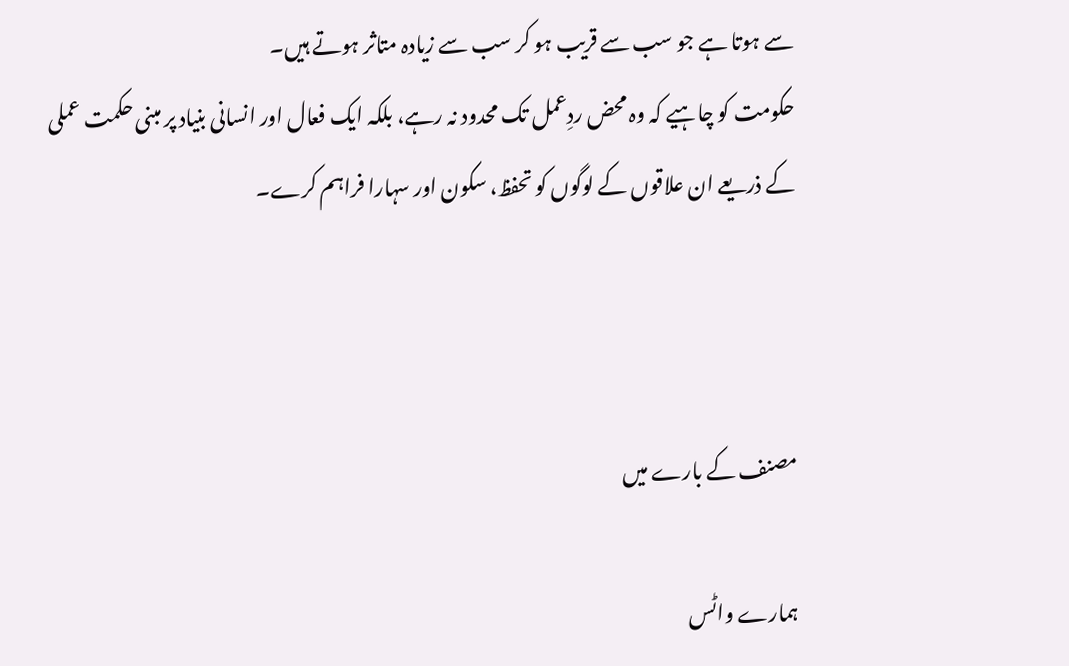سے ہوتا ہے جو سب سے قریب ہو کر سب سے زیادہ متاثر ہوتے ہیں۔
حکومت کو چاہیے کہ وہ محض ردِعمل تک محدود نہ رہے، بلکہ ایک فعال اور انسانی بنیاد پر مبنی حکمت عملی کے ذریعے ان علاقوں کے لوگوں کو تحفظ، سکون اور سہارا فراہم کرے۔



مصنف کے بارے میں

ہمارے واٹس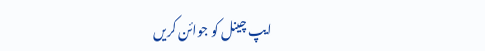ایپ چینل کو جوائن کریں